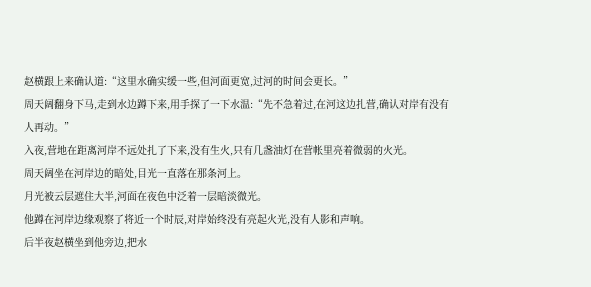赵横跟上来确认道:“这里水确实缓一些,但河面更宽,过河的时间会更长。”
周天阔翻身下马,走到水边蹲下来,用手探了一下水温:“先不急着过,在河这边扎营,确认对岸有没有人再动。”
入夜,营地在距离河岸不远处扎了下来,没有生火,只有几盏油灯在营帐里亮着微弱的火光。
周天阔坐在河岸边的暗处,目光一直落在那条河上。
月光被云层遮住大半,河面在夜色中泛着一层暗淡微光。
他蹲在河岸边缘观察了将近一个时辰,对岸始终没有亮起火光,没有人影和声响。
后半夜赵横坐到他旁边,把水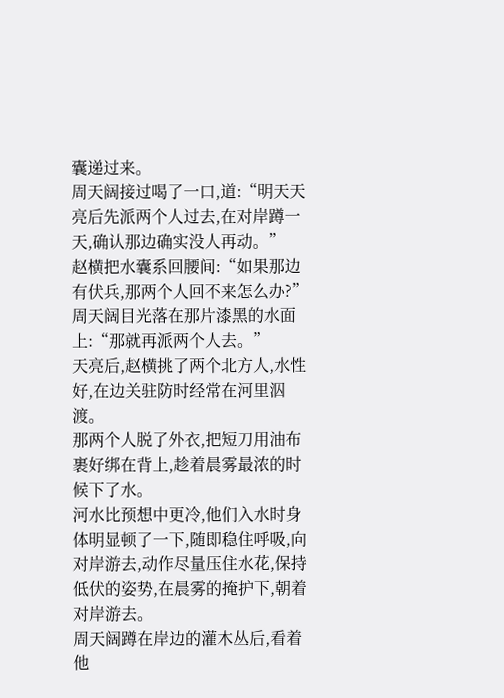囊递过来。
周天阔接过喝了一口,道:“明天天亮后先派两个人过去,在对岸蹲一天,确认那边确实没人再动。”
赵横把水囊系回腰间:“如果那边有伏兵,那两个人回不来怎么办?”
周天阔目光落在那片漆黑的水面上:“那就再派两个人去。”
天亮后,赵横挑了两个北方人,水性好,在边关驻防时经常在河里泅渡。
那两个人脱了外衣,把短刀用油布裹好绑在背上,趁着晨雾最浓的时候下了水。
河水比预想中更冷,他们入水时身体明显顿了一下,随即稳住呼吸,向对岸游去,动作尽量压住水花,保持低伏的姿势,在晨雾的掩护下,朝着对岸游去。
周天阔蹲在岸边的灌木丛后,看着他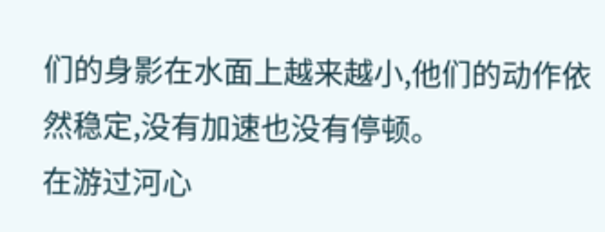们的身影在水面上越来越小,他们的动作依然稳定,没有加速也没有停顿。
在游过河心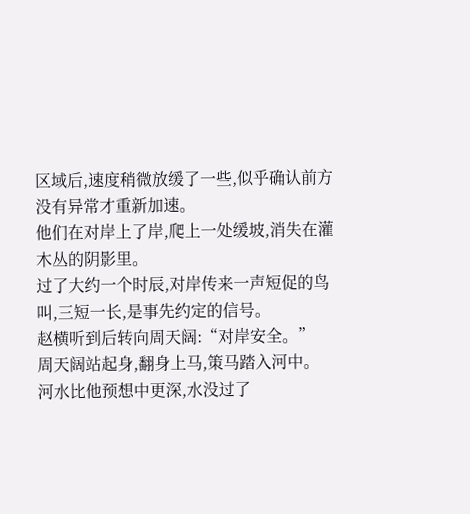区域后,速度稍微放缓了一些,似乎确认前方没有异常才重新加速。
他们在对岸上了岸,爬上一处缓坡,消失在灌木丛的阴影里。
过了大约一个时辰,对岸传来一声短促的鸟叫,三短一长,是事先约定的信号。
赵横听到后转向周天阔:“对岸安全。”
周天阔站起身,翻身上马,策马踏入河中。
河水比他预想中更深,水没过了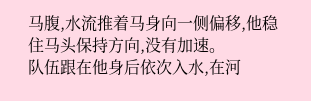马腹,水流推着马身向一侧偏移,他稳住马头保持方向,没有加速。
队伍跟在他身后依次入水,在河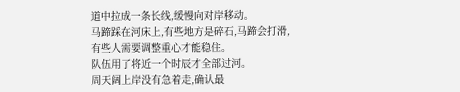道中拉成一条长线,缓慢向对岸移动。
马蹄踩在河床上,有些地方是碎石,马蹄会打滑,有些人需要调整重心才能稳住。
队伍用了将近一个时辰才全部过河。
周天阔上岸没有急着走,确认最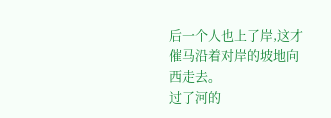后一个人也上了岸,这才催马沿着对岸的坡地向西走去。
过了河的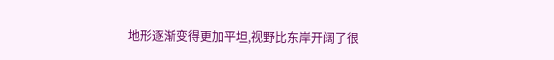地形逐渐变得更加平坦,视野比东岸开阔了很